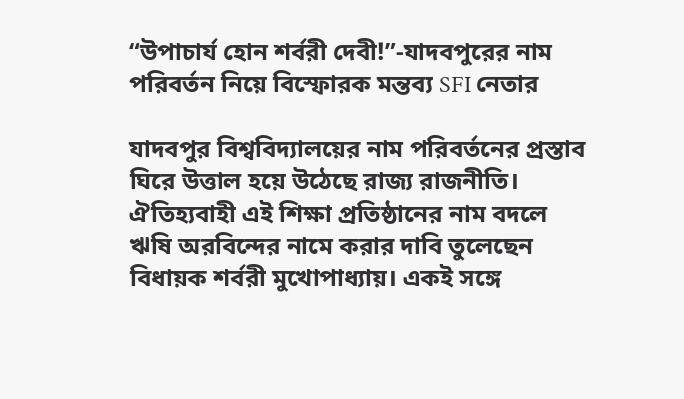“উপাচার্য হোন শর্বরী দেবী!”-যাদবপুরের নাম পরিবর্তন নিয়ে বিস্ফোরক মন্তব্য SFI নেতার

যাদবপুর বিশ্ববিদ্যালয়ের নাম পরিবর্তনের প্রস্তাব ঘিরে উত্তাল হয়ে উঠেছে রাজ্য রাজনীতি। ঐতিহ্যবাহী এই শিক্ষা প্রতিষ্ঠানের নাম বদলে ঋষি অরবিন্দের নামে করার দাবি তুলেছেন বিধায়ক শর্বরী মুখোপাধ্যায়। একই সঙ্গে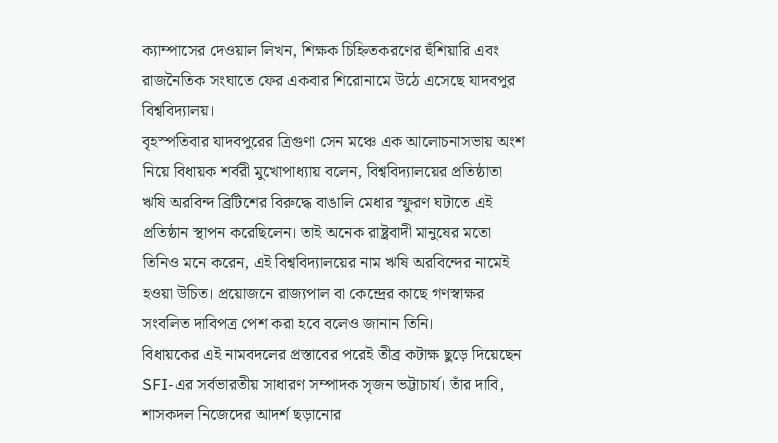ক্যাম্পাসের দেওয়াল লিখন, শিক্ষক চিহ্নিতকরণের হুঁশিয়ারি এবং রাজনৈতিক সংঘাতে ফের একবার শিরোনামে উঠে এসেছে যাদবপুর বিশ্ববিদ্যালয়।
বৃহস্পতিবার যাদবপুরের ত্রিগুণা সেন মঞ্চে এক আলোচনাসভায় অংশ নিয়ে বিধায়ক শর্বরী মুখোপাধ্যায় বলেন, বিশ্ববিদ্যালয়ের প্রতিষ্ঠাতা ঋষি অরবিন্দ ব্রিটিশের বিরুদ্ধে বাঙালি মেধার স্ফুরণ ঘটাতে এই প্রতিষ্ঠান স্থাপন করেছিলেন। তাই অনেক রাষ্ট্রবাদী মানুষের মতো তিনিও মনে করেন, এই বিশ্ববিদ্যালয়ের নাম ঋষি অরবিন্দের নামেই হওয়া উচিত। প্রয়োজনে রাজ্যপাল বা কেন্দ্রের কাছে গণস্বাক্ষর সংবলিত দাবিপত্র পেশ করা হবে বলেও জানান তিনি।
বিধায়কের এই নামবদলের প্রস্তাবের পরেই তীব্র কটাক্ষ ছুড়ে দিয়েছেন SFI-এর সর্বভারতীয় সাধারণ সম্পাদক সৃজন ভট্টাচার্য। তাঁর দাবি, শাসকদল নিজেদের আদর্শ ছড়ানোর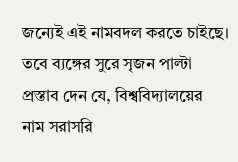জন্যেই এই নামবদল করতে চাইছে। তবে ব্যঙ্গের সুরে সৃজন পাল্টা প্রস্তাব দেন যে, বিশ্ববিদ্যালয়ের নাম সরাসরি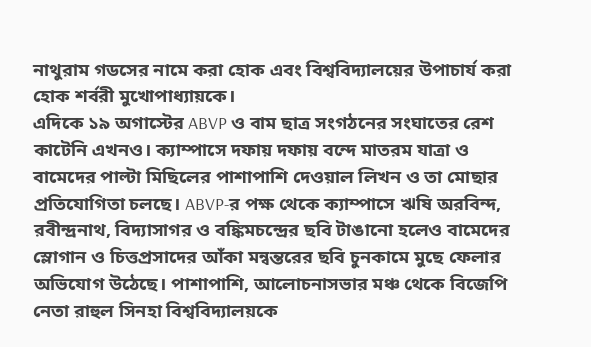নাথুরাম গডসের নামে করা হোক এবং বিশ্ববিদ্যালয়ের উপাচার্য করা হোক শর্বরী মুখোপাধ্যায়কে।
এদিকে ১৯ অগাস্টের ABVP ও বাম ছাত্র সংগঠনের সংঘাতের রেশ কাটেনি এখনও। ক্যাম্পাসে দফায় দফায় বন্দে মাতরম যাত্রা ও বামেদের পাল্টা মিছিলের পাশাপাশি দেওয়াল লিখন ও তা মোছার প্রতিযোগিতা চলছে। ABVP-র পক্ষ থেকে ক্যাম্পাসে ঋষি অরবিন্দ, রবীন্দ্রনাথ, বিদ্যাসাগর ও বঙ্কিমচন্দ্রের ছবি টাঙানো হলেও বামেদের স্লোগান ও চিত্তপ্রসাদের আঁকা মন্বন্তরের ছবি চুনকামে মুছে ফেলার অভিযোগ উঠেছে। পাশাপাশি, আলোচনাসভার মঞ্চ থেকে বিজেপি নেতা রাহুল সিনহা বিশ্ববিদ্যালয়কে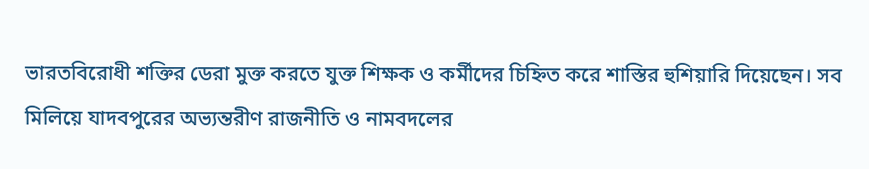ভারতবিরোধী শক্তির ডেরা মুক্ত করতে যুক্ত শিক্ষক ও কর্মীদের চিহ্নিত করে শাস্তির হুশিয়ারি দিয়েছেন। সব মিলিয়ে যাদবপুরের অভ্যন্তরীণ রাজনীতি ও নামবদলের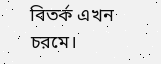বিতর্ক এখন চরমে।